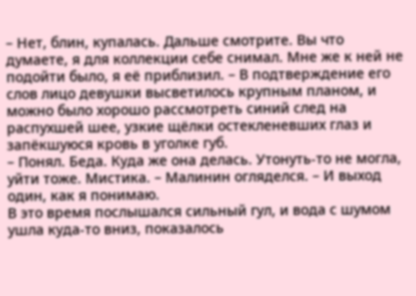– Нет, блин, купалась. Дальше смотрите. Вы что думаете, я для коллекции себе снимал. Мне же к ней не подойти было, я её приблизил. – В подтверждение его слов лицо девушки высветилось крупным планом, и можно было хорошо рассмотреть синий след на распухшей шее, узкие щёлки остекленевших глаз и запёкшуюся кровь в уголке губ.
– Понял. Беда. Куда же она делась. Утонуть-то не могла, уйти тоже. Мистика. – Малинин огляделся. – И выход один, как я понимаю.
В это время послышался сильный гул, и вода с шумом ушла куда-то вниз, показалось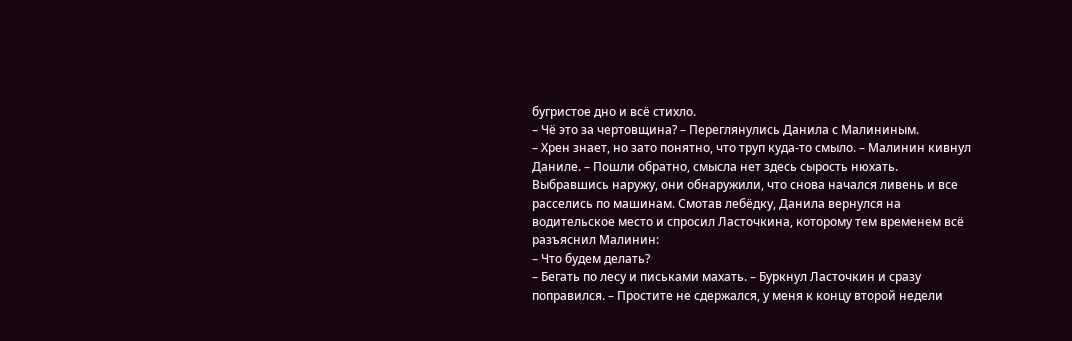бугристое дно и всё стихло.
– Чё это за чертовщина? – Переглянулись Данила с Малининым.
– Хрен знает, но зато понятно, что труп куда-то смыло. – Малинин кивнул Даниле. – Пошли обратно, смысла нет здесь сырость нюхать.
Выбравшись наружу, они обнаружили, что снова начался ливень и все расселись по машинам. Смотав лебёдку, Данила вернулся на водительское место и спросил Ласточкина, которому тем временем всё разъяснил Малинин:
– Что будем делать?
– Бегать по лесу и письками махать. – Буркнул Ласточкин и сразу поправился. – Простите не сдержался, у меня к концу второй недели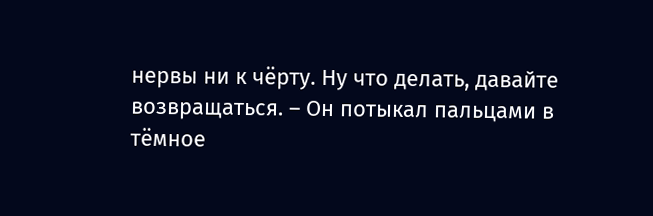нервы ни к чёрту. Ну что делать, давайте возвращаться. – Он потыкал пальцами в тёмное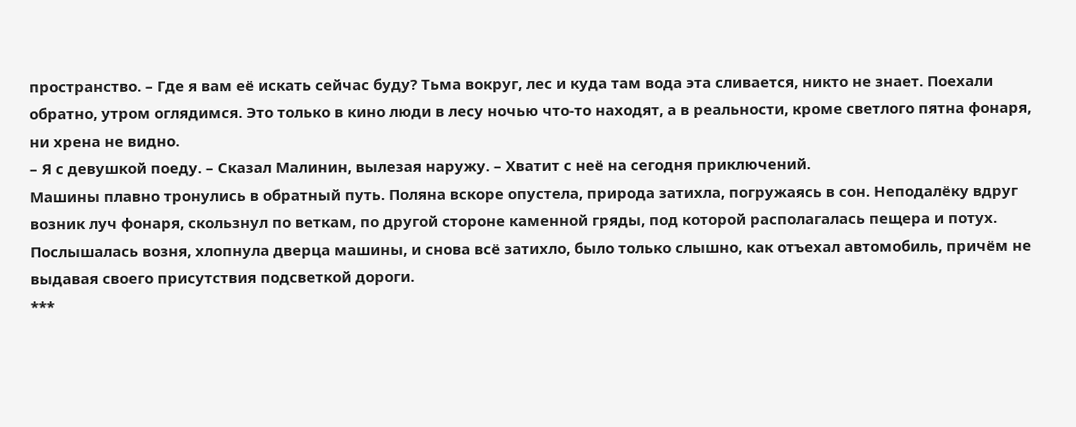пространство. – Где я вам её искать сейчас буду? Тьма вокруг, лес и куда там вода эта сливается, никто не знает. Поехали обратно, утром оглядимся. Это только в кино люди в лесу ночью что-то находят, а в реальности, кроме светлого пятна фонаря, ни хрена не видно.
– Я с девушкой поеду. – Сказал Малинин, вылезая наружу. – Хватит с неё на сегодня приключений.
Машины плавно тронулись в обратный путь. Поляна вскоре опустела, природа затихла, погружаясь в сон. Неподалёку вдруг возник луч фонаря, скользнул по веткам, по другой стороне каменной гряды, под которой располагалась пещера и потух. Послышалась возня, хлопнула дверца машины, и снова всё затихло, было только слышно, как отъехал автомобиль, причём не выдавая своего присутствия подсветкой дороги.
***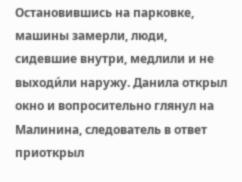Остановившись на парковке, машины замерли, люди, сидевшие внутри, медлили и не выходи́ли наружу. Данила открыл окно и вопросительно глянул на Малинина, следователь в ответ приоткрыл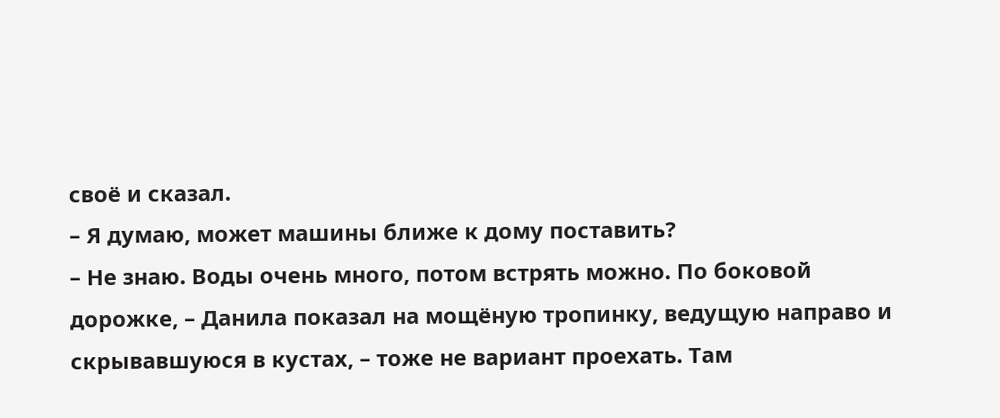своё и сказал.
– Я думаю, может машины ближе к дому поставить?
– Не знаю. Воды очень много, потом встрять можно. По боковой дорожке, – Данила показал на мощёную тропинку, ведущую направо и скрывавшуюся в кустах, – тоже не вариант проехать. Там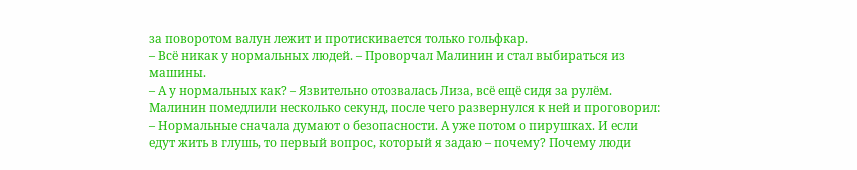за поворотом валун лежит и протискивается только гольфкар.
– Всё никак у нормальных людей. – Проворчал Малинин и стал выбираться из машины.
– А у нормальных как? – Язвительно отозвалась Лиза, всё ещё сидя за рулём.
Малинин помедлили несколько секунд, после чего развернулся к ней и проговорил:
– Нормальные сначала думают о безопасности. А уже потом о пирушках. И если едут жить в глушь, то первый вопрос, который я задаю – почему? Почему люди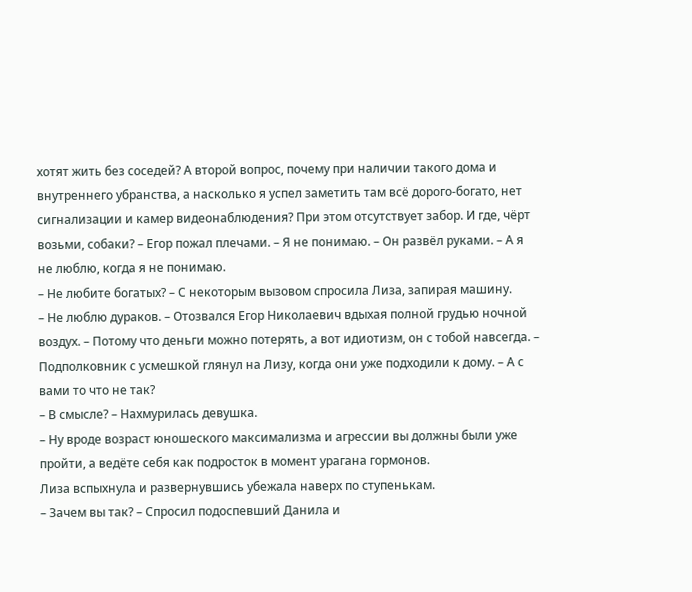хотят жить без соседей? А второй вопрос, почему при наличии такого дома и внутреннего убранства, а насколько я успел заметить там всё дорого-богато, нет сигнализации и камер видеонаблюдения? При этом отсутствует забор. И где, чёрт возьми, собаки? – Егор пожал плечами. – Я не понимаю. – Он развёл руками. – А я не люблю, когда я не понимаю.
– Не любите богатых? – С некоторым вызовом спросила Лиза, запирая машину.
– Не люблю дураков. – Отозвался Егор Николаевич вдыхая полной грудью ночной воздух. – Потому что деньги можно потерять, а вот идиотизм, он с тобой навсегда. – Подполковник с усмешкой глянул на Лизу, когда они уже подходили к дому. – А с вами то что не так?
– В смысле? – Нахмурилась девушка.
– Ну вроде возраст юношеского максимализма и агрессии вы должны были уже пройти, а ведёте себя как подросток в момент урагана гормонов.
Лиза вспыхнула и развернувшись убежала наверх по ступенькам.
– Зачем вы так? – Спросил подоспевший Данила и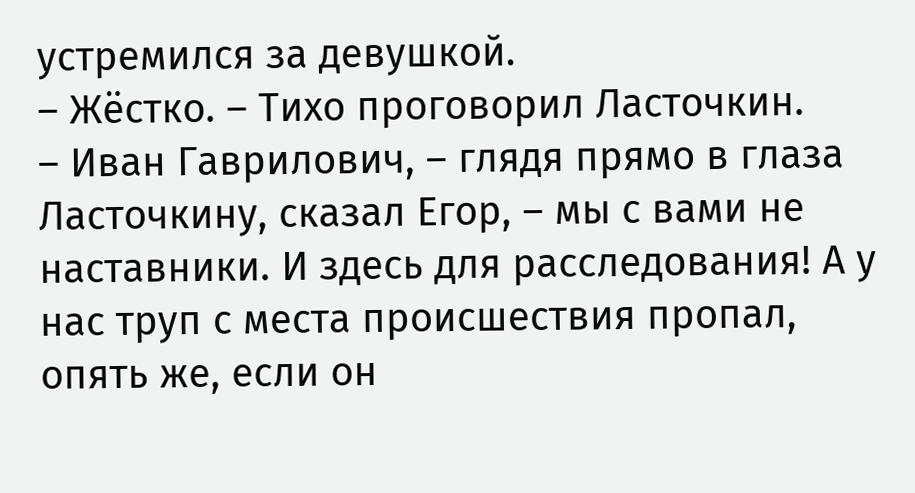устремился за девушкой.
– Жёстко. – Тихо проговорил Ласточкин.
– Иван Гаврилович, – глядя прямо в глаза Ласточкину, сказал Егор, – мы с вами не наставники. И здесь для расследования! А у нас труп с места происшествия пропал, опять же, если он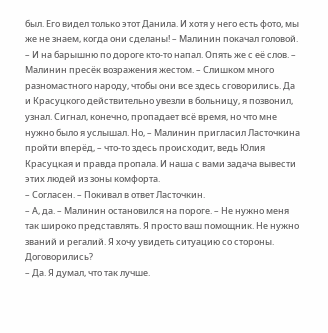был. Его видел только этот Данила. И хотя у него есть фото, мы же не знаем, когда они сделаны! – Малинин покачал головой. – И на барышню по дороге кто-то напал. Опять же с её слов. – Малинин пресёк возражения жестом. – Слишком много разномастного народу, чтобы они все здесь сговорились. Да и Красуцкого действительно увезли в больницу, я позвонил, узнал. Сигнал, конечно, пропадает всё время, но что мне нужно было я услышал. Но, – Малинин пригласил Ласточкина пройти вперёд, – что-то здесь происходит, ведь Юлия Красуцкая и правда пропала. И наша с вами задача вывести этих людей из зоны комфорта.
– Согласен. – Покивал в ответ Ласточкин.
– А, да. – Малинин остановился на пороге. – Не нужно меня так широко представлять. Я просто ваш помощник. Не нужно званий и регалий. Я хочу увидеть ситуацию со стороны. Договорились?
– Да. Я думал, что так лучше.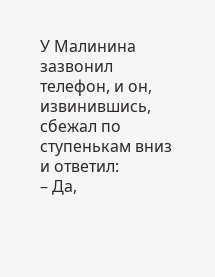У Малинина зазвонил телефон, и он, извинившись, сбежал по ступенькам вниз и ответил:
– Да,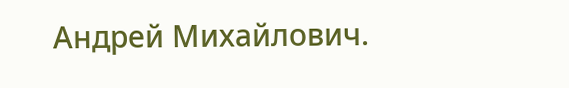Андрей Михайлович.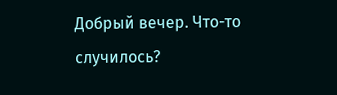Добрый вечер. Что-то случилось?